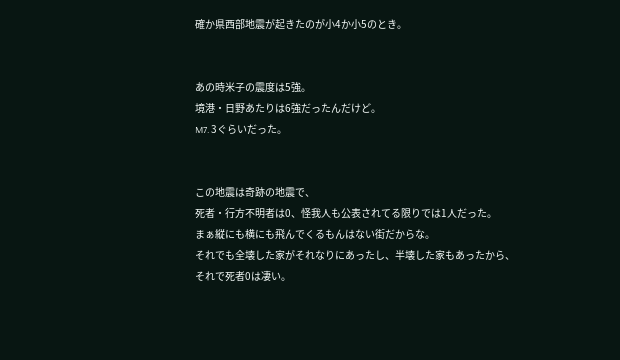確か県西部地震が起きたのが小4か小5のとき。


あの時米子の震度は5強。
境港・日野あたりは6強だったんだけど。
M7. 3ぐらいだった。


この地震は奇跡の地震で、
死者・行方不明者は0、怪我人も公表されてる限りでは1人だった。
まぁ縦にも横にも飛んでくるもんはない街だからな。
それでも全壊した家がそれなりにあったし、半壊した家もあったから、
それで死者0は凄い。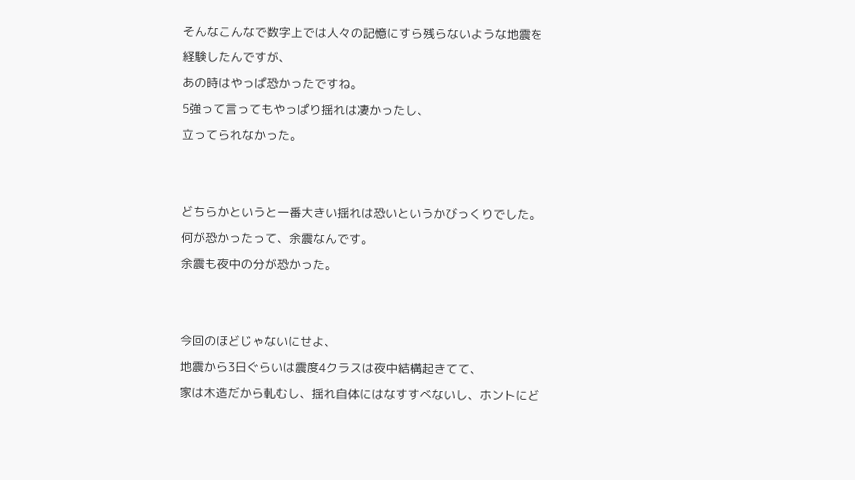そんなこんなで数字上では人々の記憶にすら残らないような地震を経験したんですが、
あの時はやっぱ恐かったですね。
5強って言ってもやっぱり揺れは凄かったし、
立ってられなかった。


どちらかというと一番大きい揺れは恐いというかびっくりでした。
何が恐かったって、余震なんです。
余震も夜中の分が恐かった。


今回のほどじゃないにせよ、
地震から3日ぐらいは震度4クラスは夜中結構起きてて、
家は木造だから軋むし、揺れ自体にはなすすべないし、ホントにど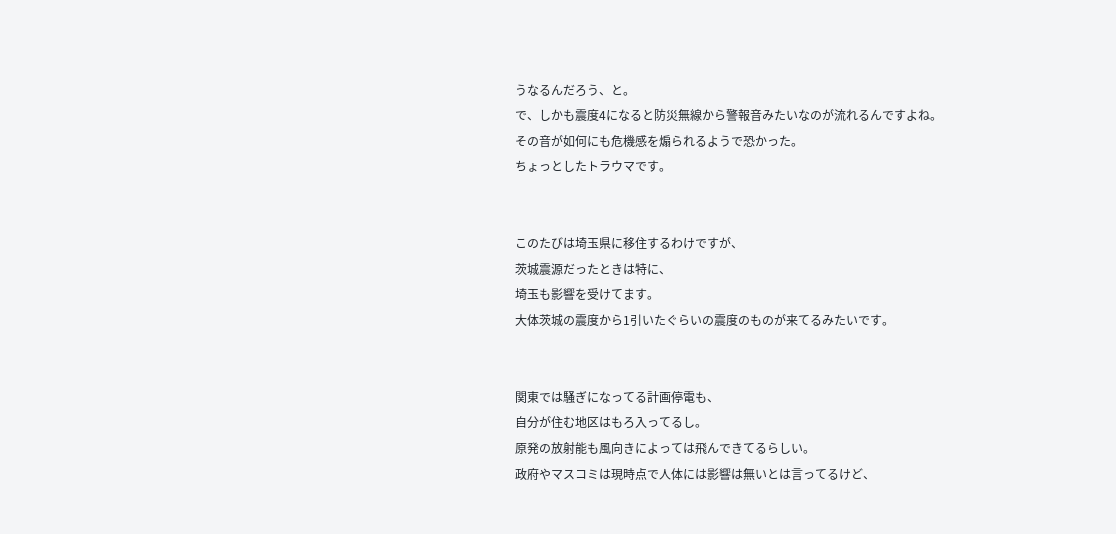うなるんだろう、と。
で、しかも震度4になると防災無線から警報音みたいなのが流れるんですよね。
その音が如何にも危機感を煽られるようで恐かった。
ちょっとしたトラウマです。


このたびは埼玉県に移住するわけですが、
茨城震源だったときは特に、
埼玉も影響を受けてます。
大体茨城の震度から1引いたぐらいの震度のものが来てるみたいです。


関東では騒ぎになってる計画停電も、
自分が住む地区はもろ入ってるし。
原発の放射能も風向きによっては飛んできてるらしい。
政府やマスコミは現時点で人体には影響は無いとは言ってるけど、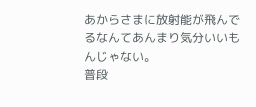あからさまに放射能が飛んでるなんてあんまり気分いいもんじゃない。
普段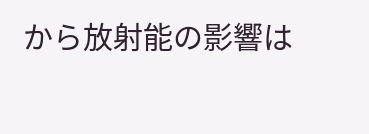から放射能の影響は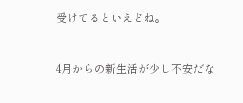受けてるといえどね。


4月からの新生活が少し不安だな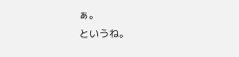ぁ。
というね。